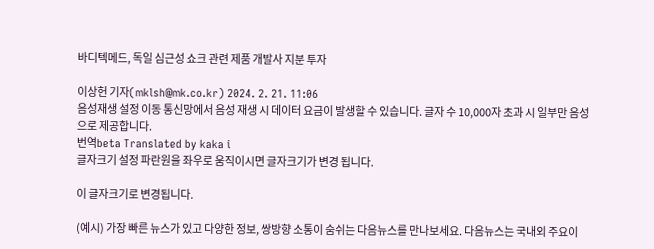바디텍메드, 독일 심근성 쇼크 관련 제품 개발사 지분 투자

이상헌 기자(mklsh@mk.co.kr) 2024. 2. 21. 11:06
음성재생 설정 이동 통신망에서 음성 재생 시 데이터 요금이 발생할 수 있습니다. 글자 수 10,000자 초과 시 일부만 음성으로 제공합니다.
번역beta Translated by kaka i
글자크기 설정 파란원을 좌우로 움직이시면 글자크기가 변경 됩니다.

이 글자크기로 변경됩니다.

(예시) 가장 빠른 뉴스가 있고 다양한 정보, 쌍방향 소통이 숨쉬는 다음뉴스를 만나보세요. 다음뉴스는 국내외 주요이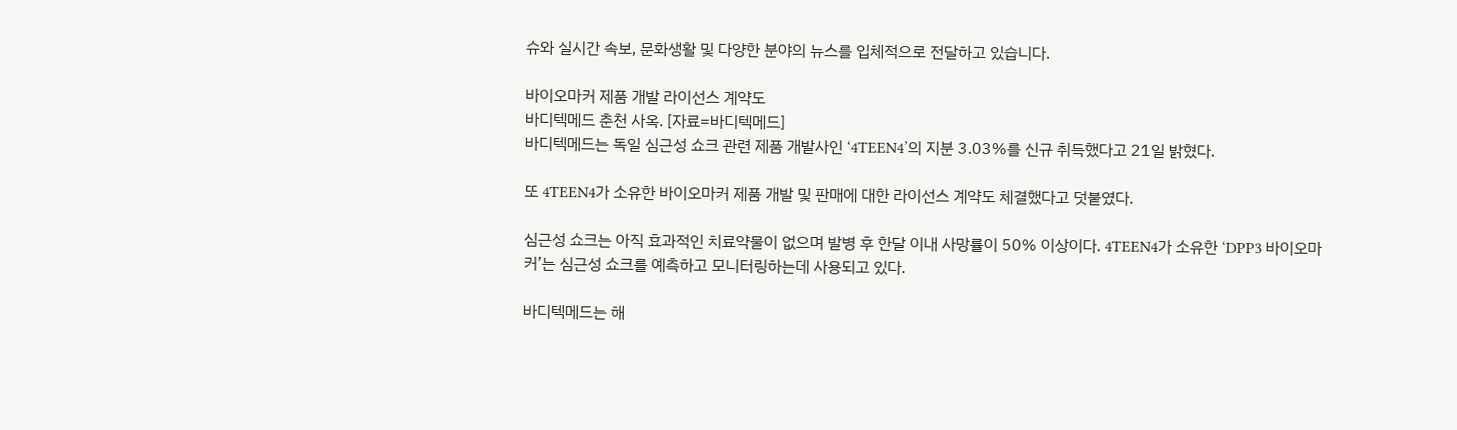슈와 실시간 속보, 문화생활 및 다양한 분야의 뉴스를 입체적으로 전달하고 있습니다.

바이오마커 제품 개발 라이선스 계약도
바디텍메드 춘천 사옥. [자료=바디텍메드]
바디텍메드는 독일 심근성 쇼크 관련 제품 개발사인 ‘4TEEN4’의 지분 3.03%를 신규 취득했다고 21일 밝혔다.

또 4TEEN4가 소유한 바이오마커 제품 개발 및 판매에 대한 라이선스 계약도 체결했다고 덧붙였다.

심근성 쇼크는 아직 효과적인 치료약물이 없으며 발병 후 한달 이내 사망률이 50% 이상이다. 4TEEN4가 소유한 ‘DPP3 바이오마커’는 심근성 쇼크를 예측하고 모니터링하는데 사용되고 있다.

바디텍메드는 해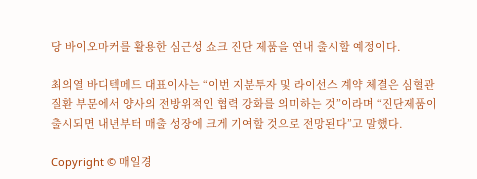당 바이오마커를 활용한 심근성 쇼크 진단 제품을 연내 출시할 예정이다.

최의열 바디텍메드 대표이사는 “이번 지분투자 및 라이선스 계약 체결은 심혈관질환 부문에서 양사의 전방위적인 협력 강화를 의미하는 것”이라며 “진단제품이 출시되면 내년부터 매출 성장에 크게 기여할 것으로 전망된다”고 말했다.

Copyright © 매일경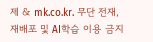제 & mk.co.kr. 무단 전재, 재배포 및 AI학습 이용 금지